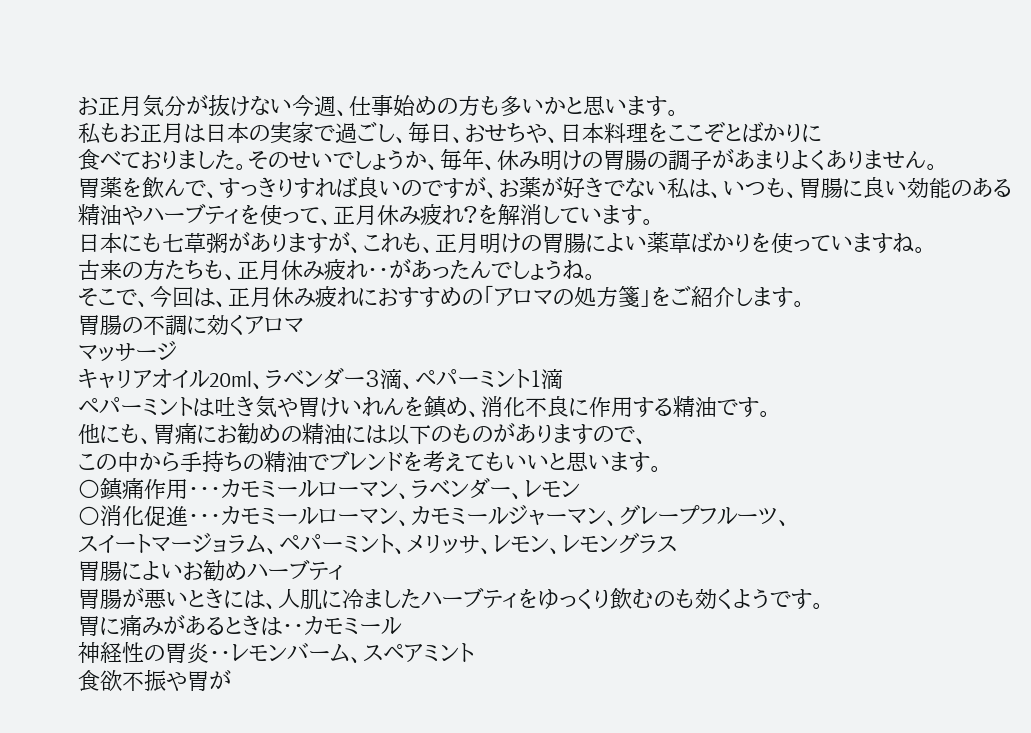お正月気分が抜けない今週、仕事始めの方も多いかと思います。
私もお正月は日本の実家で過ごし、毎日、おせちや、日本料理をここぞとばかりに
食べておりました。そのせいでしょうか、毎年、休み明けの胃腸の調子があまりよくありません。
胃薬を飲んで、すっきりすれば良いのですが、お薬が好きでない私は、いつも、胃腸に良い効能のある精油やハーブティを使って、正月休み疲れ?を解消しています。
日本にも七草粥がありますが、これも、正月明けの胃腸によい薬草ばかりを使っていますね。
古来の方たちも、正月休み疲れ・・があったんでしょうね。
そこで、今回は、正月休み疲れにおすすめの「アロマの処方箋」をご紹介します。
胃腸の不調に効くアロマ
マッサージ
キャリアオイル20ml、ラベンダー3滴、ペパーミント1滴
ペパーミントは吐き気や胃けいれんを鎮め、消化不良に作用する精油です。
他にも、胃痛にお勧めの精油には以下のものがありますので、
この中から手持ちの精油でブレンドを考えてもいいと思います。
〇鎮痛作用・・・カモミールローマン、ラベンダー、レモン
〇消化促進・・・カモミールローマン、カモミールジャーマン、グレープフルーツ、
スイートマージョラム、ペパーミント、メリッサ、レモン、レモングラス
胃腸によいお勧めハーブティ
胃腸が悪いときには、人肌に冷ましたハーブティをゆっくり飲むのも効くようです。
胃に痛みがあるときは・・カモミール
神経性の胃炎・・レモンバーム、スペアミント
食欲不振や胃が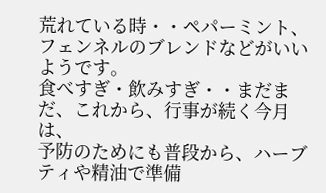荒れている時・・ペパーミント、フェンネルのブレンドなどがいいようです。
食べすぎ・飲みすぎ・・まだまだ、これから、行事が続く今月は、
予防のためにも普段から、ハーブティや精油で準備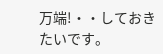万端!・・しておきたいです。